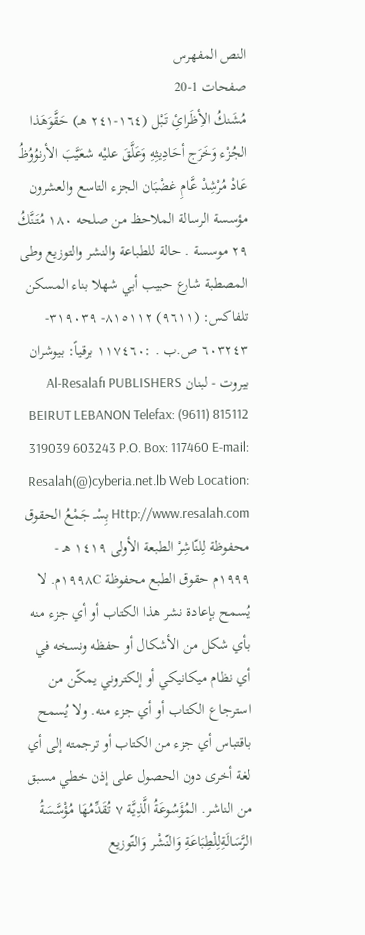النص المفهرس
صفحات 1-20
مُشَنكُ الأِظَرائِ تَبْل (١٦٤-٢٤١ هـ) حَقَّوَهَذا الجُزْء وَخَرَج أحَادِيثِهِ وَعَلَّقَ عليْه شعَيَّبَ الأرنوُوُظُ عَادْ مُرْشِدْ عَّامِ غضْبَان الجزء التاسع والعشرون مؤسسة الرسالة الملاحظ من صلحه ١٨٠ مُتَنَّكُ ٢٩ موسسة . حالة للطباعة والنشر والتوزيع وطى المصطبة شارع حبيب أبي شهلا بناء المسكن تلفاكس: (٩٦١١) ٨١٥١١٢- ٣١٩٠٣٩- ٦٠٣٢٤٣ ص.ب . :١١٧٤٦٠ برقياً: بيوشران بيروت - لبنان Al-Resalafı PUBLISHERS BEIRUT LEBANON Telefax: (9611) 815112 319039 603243 P.O. Box: 117460 E-mail: Resalah(@)cyberia.net.lb Web Location: Http://www.resalah.com بِسْـ جَمْعُ الحقوق محفوظة لِلنّاشِرْ الطبعة الأولى ١٤١٩ هـ - ١٩٩٩م حقوق الطبع محفوظة ١٩٩٨Cم. لا يُسمح بإعادة نشر هذا الكتاب أو أي جزء منه بأي شكل من الأشكال أو حفظه ونسخه في أي نظام میکانیکي أو إلكتروني يمكّن من استرجاع الكتاب أو أي جزء منه. ولا يُسمح باقتباس أي جزء من الكتاب أو ترجمته إلى أي لغة أخرى دون الحصول على إذن خطي مسبق من الناشر. المُؤَسُوعَةُ الَّذِيَّة ٧ تُقَدِّمُهَا مُؤْسَّسَةُ الرَّسَالَةِلِلْطِبَاعَةِ وَالنّشْر وَالتّوزيع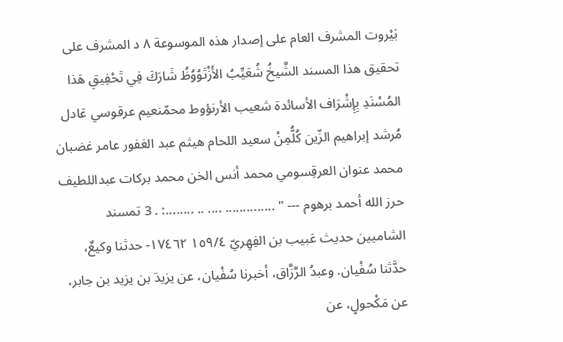بَيْروت المشرف العام على إصدار هذه الموسوعة ٨ د المشرف على تحقيق هذا المسند الشَّيخُ شُعَيِّبُ الأَزْتَوُوُظُ شَارَكَ فِي تَحْفِيقِ هَذا المُسْنَدِ بِإِشْرَاف الأسائدة شعيب الأرنؤوط محمّنعيم عرقوسي عَادل مُرشد إبراهيم الزّين كُلُّمِنْ سعيد اللحام هيثم عبد الغفور عامر غضبان محمد عنوان العرقِسومي محمد أنس الخن محمد بركات عبداللطيف حرز الله أحمد برهوم --- " .............. .... .. ........: . 3 تمسند الشاميين حديث عَبيب بن الفِهِريّ ١٥٩/٤ ١٧٤٦٢- حدثنا وكيعٌ، حدَّثنا سُفْيان. وعبدُ الرَّزَّاق، أخبرنا سُفْيان، عن يزيدَ بن يزيد بن جابر، عن مَكْحولٍ، عن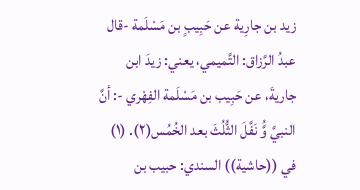زيد بن جارِیة عن حَبِيبٍ بن مَسْلَمة -قال عبدُ الرَّزاق: التَّميمي، يعني: زيدَ ابن جاريةَ، عن حَبِيب بن مَسْلَمة الفِهْري -: أنَّ النبيَّ وَُّ نَفَّلَ الثُّلُثَ بعد الخُمُس(٢). (١) في ((حاشية)) السندي: حبيب بن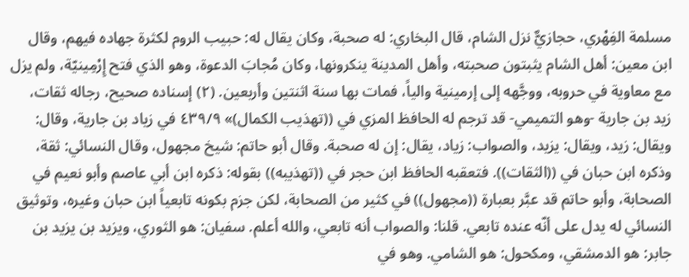مسلمة الفِهْري، حجازيٌّ نزل الشام، قال البخاري: له صحبة، وكان يقال له: حبيب الروم لكثرة جهاده فيهم، وقال ابن معين: أهل الشام يثبتون صحبته، وأهل المدينة ينكرونها، وكان مُجابَ الدعوة، وهو الذي فتح إِرْمِينيّة، ولم يزل مع معاوية في حروبه، ووجَّهه إلى إرمينية والياً، فمات بها سنة اثنتين وأربعين. (٢) إسناده صحيح، رجاله ثقات، زيد بن جارية -وهو التميمي- قد ترجم له الحافظ المزي في ((تهذيب الكمال)» ٤٣٩/٩ في زياد بن جارية، وقال: ويقال: زيد، ويقال: يزيد، والصواب: زياد، يقال: إن له صحبة. وقال أبو حاتم: شيخ مجهول، وقال النسائي: ثقة، وذكره ابن حبان في ((الثقات)). فتعقبه الحافظ ابن حجر في ((تهذيبه)) بقوله: ذكره ابن أبي عاصم وأبو نعيم في الصحابة، وأبو حاتم قد عبَّر بعبارة ((مجهول)) في كثير من الصحابة، لكن جزم بكونه تابعياً ابن حبان وغيره، وتوثيق النسائي له يدل على أنّه عنده تابعي. قلنا: والصواب أنه تابعي، والله أعلم. سفيان: هو الثوري، ويزيد بن يزيد بن جابر: هو الدمشقي، ومكحول: هو الشامي. وهو في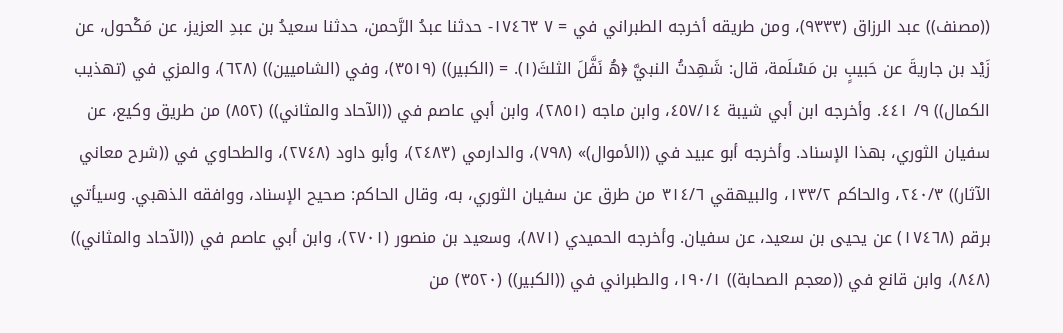((مصنف)) عبد الرزاق (٩٣٣٣)، ومن طريقه أخرجه الطبراني في = ٧ ١٧٤٦٣- حدثنا عبدُ الرَّحمن، حدثنا سعيدُ بن عبدِ العزيز، عن مَكْحول، عن زَيْد بن جاریةَ عن حَبيبٍ بن مَسْلَمة، قال: شَهِدتُ النبيَّ ﴿هُ نَفَّلَ الثلثَ(١). = (الكبير)) (٣٥١٩)، وفي (الشاميين)) (٦٢٨)، والمزي في (تهذيب الكمال)) ٩/ ٤٤١. وأخرجه ابن أبي شيبة ٤٥٧/١٤، وابن ماجه (٢٨٥١)، وابن أبي عاصم في ((الآحاد والمثاني)) (٨٥٢) من طريق وكيع، عن سفيان الثوري، بهذا الإسناد. وأخرجه أبو عبيد في ((الأموال)» (٧٩٨)، والدارمي (٢٤٨٣)، وأبو داود (٢٧٤٨)، والطحاوي في ((شرح معاني الآثار)) ٢٤٠/٣، والحاكم ١٣٣/٢، والبيهقي ٣١٤/٦ من طرق عن سفيان الثوري، به، وقال الحاكم: صحيح الإسناد، ووافقه الذهبي. وسيأتي برقم (١٧٤٦٨) عن يحيى بن سعيد، عن سفيان. وأخرجه الحميدي (٨٧١)، وسعيد بن منصور (٢٧٠١)، وابن أبي عاصم في ((الآحاد والمثاني)) (٨٤٨)، وابن قانع في ((معجم الصحابة)) ١٩٠/١، والطبراني في ((الكبير)) (٣٥٢٠) من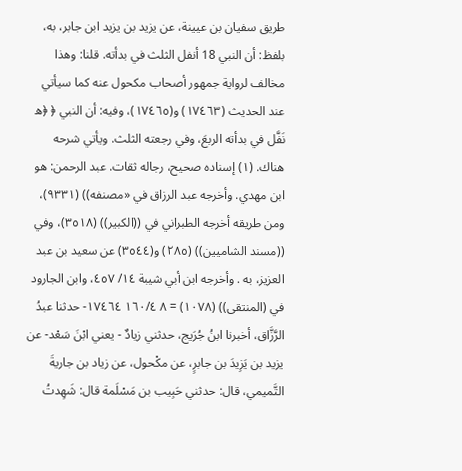طريق سفيان بن عيينة، عن يزيد بن يزيد ابن جابر، به، بلفظ: أن النبي 18 أنفل الثلث في بدأته. قلنا: وهذا مخالف لرواية جمهور أصحاب مكحول عنه كما سيأتي عند الحديث (١٧٤٦٣) و(١٧٤٦٥)، وفيه: أن النبي ﴿ ﴿ه نَفَّل في بدأته الربعَ، وفي رجعته الثلث. ويأتي شرحه هناك. (١) إسناده صحيح، رجاله ثقات. عبد الرحمن: هو ابن مهدي. وأخرجه عبد الرزاق في «مصنفه)) (٩٣٣١)، ومن طريقه أخرجه الطبراني في ((الكبير)) (٣٥١٨)، وفي ((مسند الشاميين)) (٢٨٥) و(٣٥٤٤) عن سعيد بن عبد العزيز، به . وأخرجه ابن أبي شيبة ١٤/ ٤٥٧، وابن الجارود في (المنتقى)) (١٠٧٨) = ٨ ١٦٠/٤ ١٧٤٦٤- حدثنا عبدُ الرَّزَّاق، أخبرنا ابنُ جُرَيج، حدثني زيادٌ - يعني ابْنَ سَعْد- عن يزيد بن يَزِيدَ بن جابرٍ، عن مكْحول، عن زياد بن جاريةَ التَّميمي، قال: حدثني حَبِيب بن مَسْلَمة قال: شَهِدتُ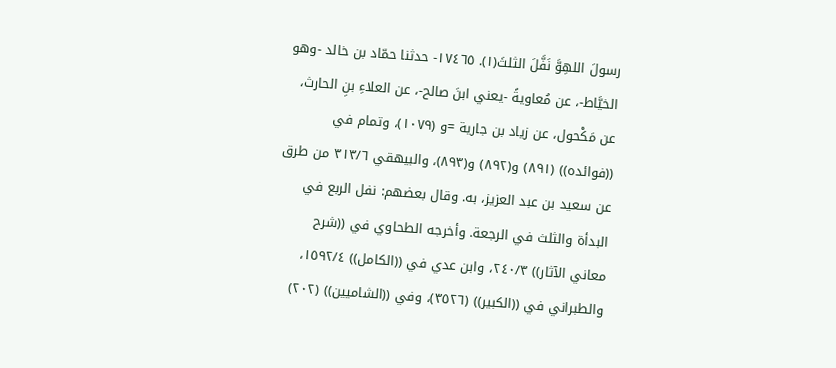رسولَ اللهِوَّ نَفَّلَ الثلثَ(١). ١٧٤٦٥- حدثنا حمّاد بن خالد -وهو الخيَّاط-، عن مُعاويةً -يعني ابنَ صالح-، عن العلاءِ بنِ الحارث، عن مَكْحول، عن زياد بن جارية =و (١٠٧٩)، وتمام في ((فوائده)) (٨٩١) و(٨٩٢) و(٨٩٣)، والبيهقي ٣١٣/٦ من طرق عن سعيد بن عبد العزيز، به. وقال بعضهم: نفل الربع في البدأة والثلث في الرجعة. وأخرجه الطحاوي في ((شرح معاني الآثار)) ٢٤٠/٣، وابن عدي في ((الكامل)) ١٥٩٢/٤، والطبراني في ((الكبير)) (٣٥٢٦)، وفي ((الشاميين)) (٢٠٢)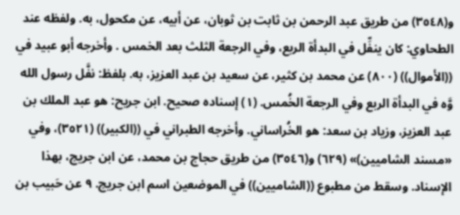و(٣٥٤٨) من طريق عبد الرحمن بن ثابت بن ثوبان، عن أبيه، عن مكحول، به. ولفظه عند الطحاوي: كان ينفِّل في البدأة الربع، وفي الرجعة الثلث بعد الخمس . وأخرجه أبو عبيد في ((الأموال)) (٨٠٠) عن محمد بن كثير، عن سعيد بن عبد العزيز، به. بلفظ: نفَّل رسول الله وَّه في البدأة الربع وفي الرجعة الخُمس. (١) إسناده صحيح. ابن جريح: هو عبد الملك بن عبد العزيز، وزياد بن سعد: هو الخُراساني. وأخرجه الطبراني في ((الكبير)) (٣٥٢١)، وفي «مسند الشاميين)» (٦٢٩) و(٣٥٤٦) من طريق حجاج بن محمد، عن ابن جريج، بهذا الإسناد. وسقط من مطبوع ((الشاميين)) في الموضعين اسم ابن جريج. ٩ عن حَبيب بن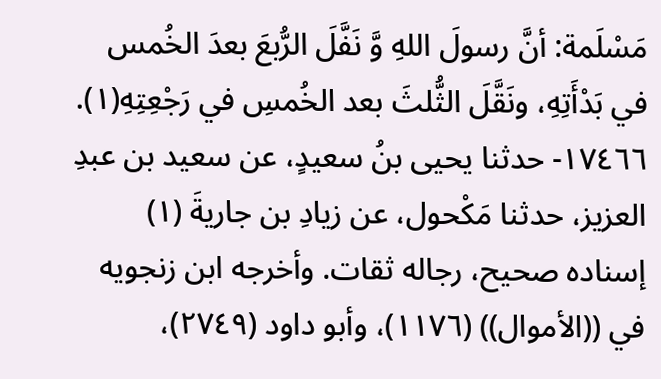مَسْلَمة: أنَّ رسولَ اللهِ وَّ نَفَّلَ الرُّبعَ بعدَ الخُمس في بَدْأَتِهِ، ونَقَّلَ الثُّلثَ بعد الخُمسِ في رَجْعِتِهِ(١). ١٧٤٦٦- حدثنا يحيى بنُ سعيدٍ، عن سعيد بن عبدِ العزيز، حدثنا مَکْحول، عن زیادِ بن جاریةَ (١) إسناده صحيح، رجاله ثقات. وأخرجه ابن زنجويه في ((الأموال)) (١١٧٦)، وأبو داود (٢٧٤٩)،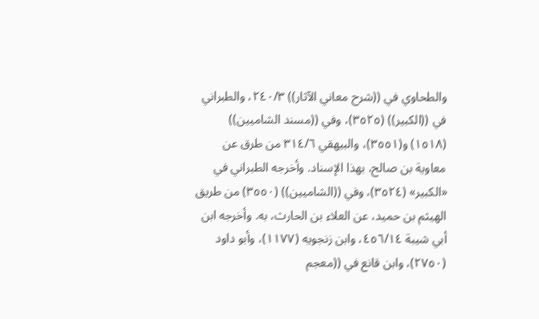والطحاوي في ((شرح معاني الآثار)) ٢٤٠/٣، والطبراني في ((الكبير)) (٣٥٢٥)، وفي ((مسند الشاميين)) (١٥١٨) و(٣٥٥١)، والبيهقي ٣١٤/٦ من طرق عن معاوية بن صالح، بهذا الإسناد. وأخرجه الطبراني في «الكبير» (٣٥٢٤)، وفي ((الشاميين)) (٣٥٥٠) من طريق الهيثم بن حميد، عن العلاء بن الحارث، به. وأخرجه ابن أبي شيبة ٤٥٦/١٤، وابن زنجويه (١١٧٧)، وأبو داود (٢٧٥٠)، وابن قانع في ((معجم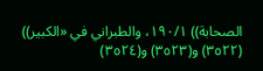الصحابة)) ١٩٠/١، والطبراني في «الكبير)) (٣٥٢٢) و(٣٥٢٣) و(٣٥٢٤)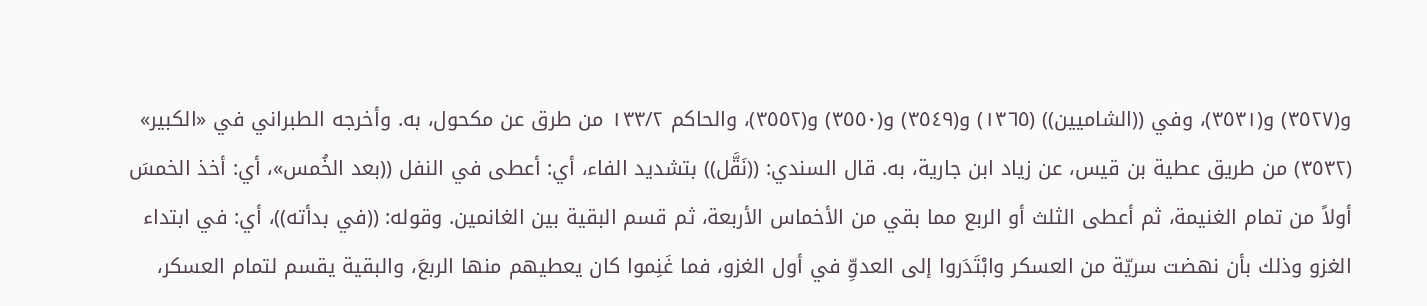و(٣٥٢٧) و(٣٥٣١)، وفي ((الشاميين)) (١٣٦٥) و(٣٥٤٩) و(٣٥٥٠) و(٣٥٥٢)، والحاكم ١٣٣/٢ من طرق عن مكحول، به. وأخرجه الطبراني في «الكبير» (٣٥٣٢) من طريق عطية بن قيس، عن زياد ابن جارية، به. قال السندي: ((نَقَّل)) بتشديد الفاء، أي: أعطى في النفل ((بعد الخُمس»، أي: أخذ الخمسَ أولاً من تمام الغنيمة، ثم أعطى الثلث أو الربع مما بقي من الأخماس الأربعة، ثم قسم البقية بين الغانمين. وقوله: ((في بدأته))، أي: في ابتداء الغزو وذلك بأن نهضت سريّة من العسكر وابْتَدَروا إلى العدوِّ في أول الغزو، فما غَنِموا كان يعطيهم منها الربعَ، والبقية يقسم لتمام العسكر،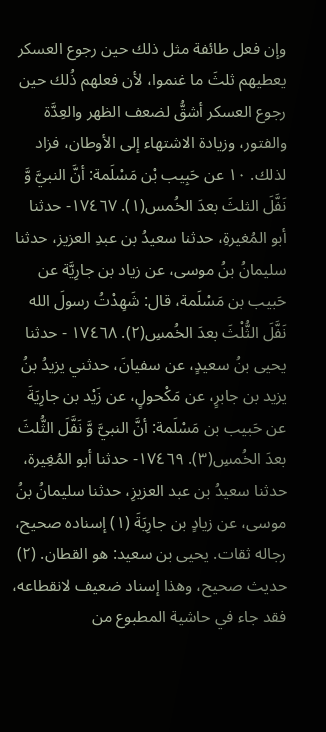وإن فعل طائفة مثل ذلك حين رجوع العسكر يعطيهم ثلثَ ما غنموا، لأن فعلهم ذُلك حين رجوع العسكر أشقُّ لضعف الظهر والعِدَّة والفتور، وزيادة الاشتهاء إلى الأوطان، فزاد لذلك. ١٠ عن حَبِيب بْن مَسْلَمة: أنَّ النبيَّ وَّ نَفَّلَ الثلثَ بعدَ الخُمس(١). ١٧٤٦٧- حدثنا أبو المُغيرةِ، حدثنا سعيدُ بن عبدِ العزيز، حدثنا سليمانُ بنُ موسى، عن زياد بن جارِيَّة عن حَبيب بن مَسْلَمة، قال: شَهِدْتُ رسولَ الله نَفَّلَ الثُّلْثَ بعدَ الخُمسِ(٢). ١٧٤٦٨ - حدثنا يحيى بنُ سعيدٍ، عن سفيانَ، حدثني يزيدُ بنُ يزيد بن جابرٍ، عن مَكْحولٍ، عن زَيْد بن جارِيَةَ عن حَبيب بن مَسْلَمة: أنَّ النبيَّ وَّ نَفَّلَ الثُّلثَ بعدَ الخُمسِ(٣). ١٧٤٦٩- حدثنا أبو المُغِيرة، حدثنا سعيدُ بن عبد العزيزِ، حدثنا سليمانُ بنُ موسى، عن زيادٍ بن جارِیَةَ (١) إسناده صحيح، رجاله ثقات. يحيى بن سعيد: هو القطان. (٢) حديث صحيح، وهذا إسناد ضعيف لانقطاعه، فقد جاء في حاشية المطبوع من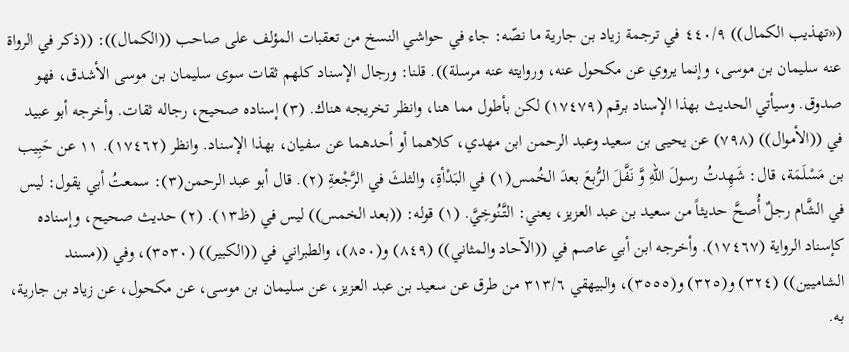(«تهذيب الكمال)) ٤٤٠/٩ في ترجمة زياد بن جارية ما نصّه: جاء في حواشي النسخ من تعقبات المؤلف على صاحب ((الكمال)): ((ذكر في الرواة عنه سليمان بن موسى، وإنما يروي عن مكحول عنه، وروايته عنه مرسلة)). قلنا: ورجال الإسناد كلهم ثقات سوى سليمان بن موسى الأشدق، فهو صدوق. وسيأتي الحديث بهذا الإسناد برقم (١٧٤٧٩) لكن بأطول مما هنا، وانظر تخريجه هناك. (٣) إسناده صحيح، رجاله ثقات. وأخرجه أبو عبيد في ((الأموال)) (٧٩٨) عن يحيى بن سعيد وعبد الرحمن ابن مهدي، كلاهما أو أحدهما عن سفيان، بهذا الإسناد. وانظر (١٧٤٦٢). ١١ عن حَبِيب بن مَسْلَمَة، قال: شَهِدتُ رسولَ اللهِ وَّ نَفَّلَ الرُّبعَ بعدَ الخُمس(١) في البَدْأةِ، والثلثَ في الرَّجْعةِ (٢). قال أبو عبد الرحمن(٣): سمعتُ أبي يقول: ليس في الشَّام رجلٌ أُصحَّ حديثاً من سعيد بن عبد العزيز، يعني: التَّنُوخِيَّ. (١) قوله: ((بعد الخمس)) ليس في (ظ١٣). (٢) حديث صحيح، وإسناده كإسناد الرواية (١٧٤٦٧). وأخرجه ابن أبي عاصم في ((الآحاد والمثاني)) (٨٤٩) و(٨٥٠)، والطبراني في ((الكبير)) (٣٥٣٠)، وفي ((مسند الشاميين)) (٣٢٤) و(٣٢٥) و(٣٥٥٥)، والبيهقي ٣١٣/٦ من طرق عن سعيد بن عبد العزيز، عن سليمان بن موسى، عن مكحول، عن زياد بن جارية، به.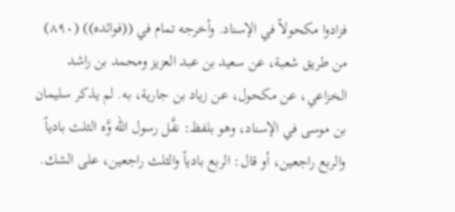فزادوا مكحولاً في الإسناد. وأخرجه تمام في ((فوائده)) (٨٩٠) من طريق شعبة، عن سعيد بن عبد العزيز ومحمد بن راشد الخزاعي، عن مكحول، عن زياد بن جارية، به. لم يذكر سليمان بن موسى في الإسناد، وهو بلفظ: نفَّل رسول الله وَّه الثلث بادياً والربع راجعين، أو قال: الربع بادياً والثلث راجعين، على الشك.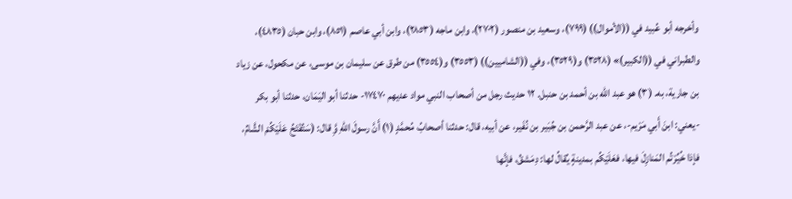وأخرجه أبو عُبيد في ((الأموال)) (٧٩٩)، وسعيد بن منصور (٢٧٠٢)، وابن ماجه (٢٨٥٣)، وابن أبي عاصم (٨٥١)، وابن حبان (٤٨٣٥)، والطبراني في ((الكبير)» (٣٥٢٨) و(٣٥٢٩)، وفي ((الشاميين)) (٣٥٥٣) و(٣٥٥٤) من طرق عن سليمان بن موسى، عن مكحول، عن زياد بن جارية، به. (٣) هو عبد الله بن أحمد بن حنبل. ١٢ حديث رجل من أصحاب النبي مواد عديهم ١٧٤٧٠- حدثنا أبو اليَمَان، حدثنا أبو بكر -يعني: ابنَ أَبي مَرْیم-، عن عبد الرَّحمن بن جُبَير بن نُفَير، عن أبيه، قال: حدثنا أصحابُ مُحمَّدٍ (١) أَنَّ رسولَ اللهِ وَِّ قال: (سَتُفْتَحُ عَلَيْكُمْ الشَّامُ، فإذا خُيِّرْتُم المَنازِلَ فيها، فعَلَيْكُم بمدينةٍ يُقالُ لها: دِمَشقُ، فإنَّها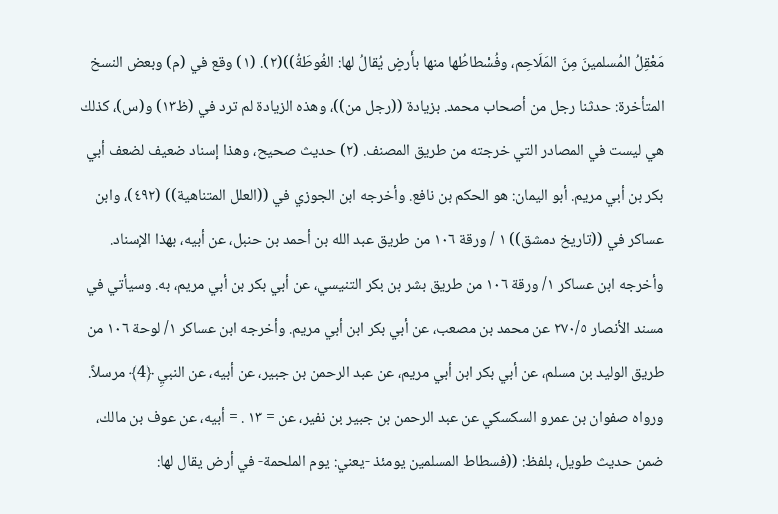مَعْقِلُ المُسلمينَ مِنَ المَلَاحِم، وفُسْطاطُها منها بأَرضٍ يُقالُ لها: الغُوطَةُ))(٢). (١) وقع في (م) وبعض النسخ المتأخرة: حدثنا رجل من أصحاب محمد. بزيادة ((رجل من))، وهذه الزيادة لم ترد في (ظ١٣) و(س)، كذلك هي ليست في المصادر التي خرجته من طريق المصنف. (٢) حديث صحيح، وهذا إسناد ضعيف لضعف أبي بكر بن أبي مريم. أبو اليمان: هو الحكم بن نافع. وأخرجه ابن الجوزي في ((العلل المتناهية)) (٤٩٢)، وابن عساكر في ((تاريخ دمشق)) ١ / ورقة ١٠٦ من طريق عبد الله بن أحمد بن حنبل، عن أبيه، بهذا الإسناد. وأخرجه ابن عساكر ١/ ورقة ١٠٦ من طريق بشر بن بكر التنيسي، عن أبي بكر بن أبي مريم، به. وسيأتي في مسند الأنصار ٢٧٠/٥ عن محمد بن مصعب، عن أبي بكر ابن أبي مريم. وأخرجه ابن عساكر ١/ لوحة ١٠٦ من طريق الوليد بن مسلم، عن أبي بكر ابن أبي مريم، عن عبد الرحمن بن جبير، عن أبيه، عن النبيِ ﴿4﴾ مرسلاً. ورواه صفوان بن عمرو السكسكي عن عبد الرحمن بن جبير بن نفير، عن = ١٣ . = أبيه، عن عوف بن مالك، ضمن حديث طويل، بلفظ: ((فسطاط المسلمين يومئذ -يعني: يوم الملحمة- في أرض يقال لها: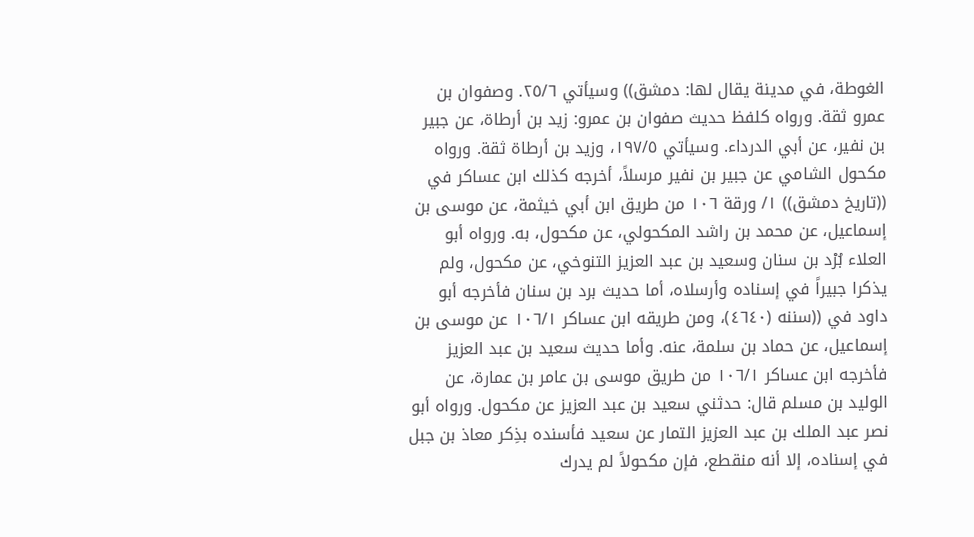الغوطة، في مدينة يقال لها: دمشق)) وسيأتي ٢٥/٦. وصفوان بن عمرو ثقة. ورواه كلفظ حديث صفوان بن عمرو: زيد بن أرطاة، عن جبير بن نفير، عن أبي الدرداء. وسيأتي ١٩٧/٥، وزيد بن أرطاة ثقة. ورواه مكحول الشامي عن جبير بن نفير مرسلاً، أخرجه كذلك ابن عساكر في ((تاريخ دمشق)) ١/ ورقة ١٠٦ من طريق ابن أبي خيثمة، عن موسى بن إسماعيل، عن محمد بن راشد المكحولي، عن مكحول، به. ورواه أبو العلاء بُرْد بن سنان وسعيد بن عبد العزيز التنوخي، عن مكحول، ولم يذكرا جبيراً في إسناده وأرسلاه، أما حديث برد بن سنان فأخرجه أبو داود في ((سننه (٤٦٤٠)، ومن طريقه ابن عساكر ١٠٦/١ عن موسی بن إسماعيل، عن حماد بن سلمة، عنه. وأما حديث سعيد بن عبد العزيز فأخرجه ابن عساكر ١٠٦/١ من طريق موسى بن عامر بن عمارة، عن الوليد بن مسلم قال: حدثني سعيد بن عبد العزيز عن مكحول. ورواه أبو نصر عبد الملك بن عبد العزيز التمار عن سعيد فأسنده بذِكر معاذ بن جبل في إسناده، إلا أنه منقطع، فإن مكحولاً لم يدرك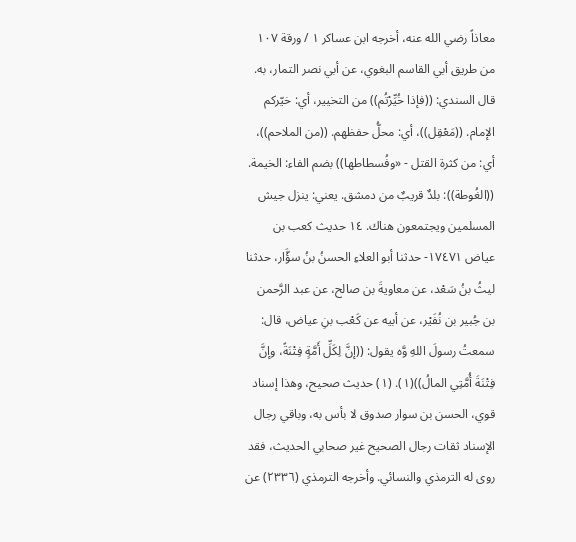معاذاً رضي الله عنه، أخرجه ابن عساكر ١ / ورقة ١٠٧ من طريق أبي القاسم البغوي، عن أبي نصر التمار، به. قال السندي: ((فإذا خُيِّرْتُم)) من التخيير، أي: خيّركم الإمام. ((مَعْقِل))، أي: محلُّ حفظهم. ((من الملاحم))، أي: من كثرة القتل - «وفُسطاطها)) بضم الفاء: الخيمة. ((الغُوطة)): بلدٌ قريبٌ من دمشق. يعني: ينزل جيش المسلمين ويجتمعون هناك. ١٤ حديث كعب بن عياض ١٧٤٧١- حدثنا أبو العلاءِ الحسنُ بنُ سؤَّار، حدثنا ليثُ بنُ سَعْد، عن معاويةَ بن صالح، عن عبد الرَّحمن بن جُبير بن نُفَيْر، عن أبيه عن كَعْب بنِ عياض، قال: سمعتُ رسولَ اللهِ وَّه يقول: ((إنَّ لِكَلِّ أَمَّةٍ فِتْنَةً، وإنَّ فِتْنَةَ أُمَّتِي المالُ))(١). (١) حديث صحيح، وهذا إسناد قوي، الحسن بن سوار صدوق لا بأس به، وباقي رجال الإسناد ثقات رجال الصحيح غير صحابي الحديث، فقد روى له الترمذي والنسائي. وأخرجه الترمذي (٢٣٣٦) عن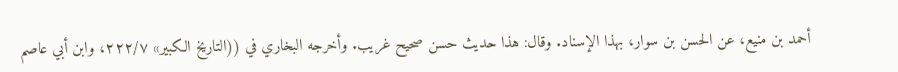أحمد بن منيع، عن الحسن بن سوار، بهذا الإسناد. وقال: هذا حديث حسن صحيح غريب. وأخرجه البخاري في ((التاريخ الكبير» ٢٢٢/٧، وابن أبي عاصم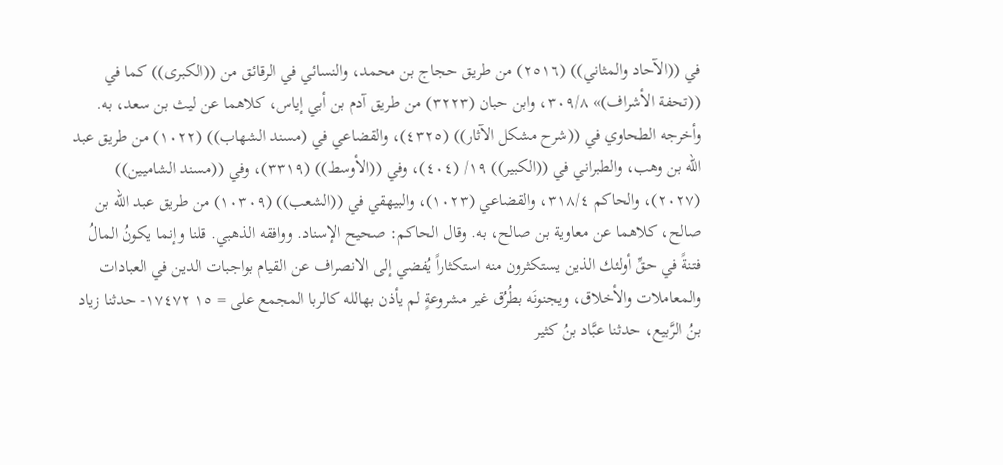في ((الآحاد والمثاني)) (٢٥١٦) من طريق حجاج بن محمد، والنسائي في الرقائق من ((الكبرى)) كما في ((تحفة الأشراف)» ٣٠٩/٨، وابن حبان (٣٢٢٣) من طريق آدم بن أبي إياس، كلاهما عن ليث بن سعد، به. وأخرجه الطحاوي في ((شرح مشكل الآثار)) (٤٣٢٥)، والقضاعي في (مسند الشهاب)) (١٠٢٢) من طريق عبد الله بن وهب، والطبراني في ((الكبير)) ١٩/ (٤٠٤)، وفي ((الأوسط)) (٣٣١٩)، وفي ((مسند الشاميين)) (٢٠٢٧)، والحاكم ٣١٨/٤، والقضاعي (١٠٢٣)، والبيهقي في ((الشعب)) (١٠٣٠٩) من طريق عبد الله بن صالح، كلاهما عن معاوية بن صالح، به. وقال الحاكم: صحيح الإسناد. ووافقه الذهبي. قلنا وإنما يكونُ المالُ فتنةً في حقِّ أولئك الذين يستكثرون منه استكثاراً يُفضي إلى الانصراف عن القيام بواجبات الدين في العبادات والمعاملات والأخلاق، ويجنونَه بطُرُق غير مشروعةٍ لم يأذن بهالله كالربا المجمع على = ١٥ ١٧٤٧٢- حدثنا زياد بنُ الرَّبيع، حدثنا عبَّاد بنُ كثير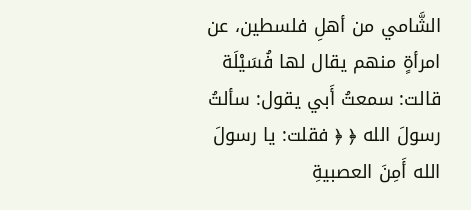الشَّامي من أهلِ فلسطين، عن امرأةٍ منهم يقال لها فُسَيْلَة قالت: سمعتُ أَبي يقول: سألتُ رسولَ الله ﴿ ﴿ فقلت: يا رسولَ الله أَمِنَ العصبيةِ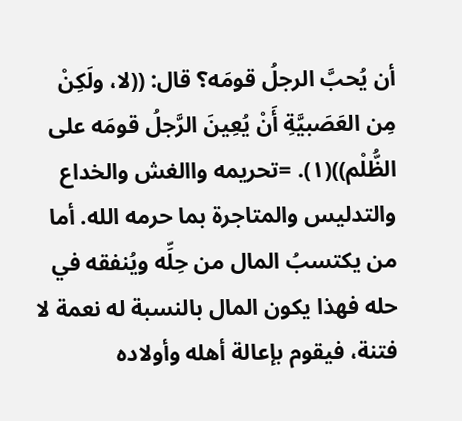أن يُحبَّ الرجلُ قومَه؟ قال: ((لا، ولَكِنْ مِن العَصَبيَّةِ أَنْ يُعِينَ الرَّجلُ قومَه على الظُّلْم))(١). =تحريمه واالغش والخداع والتدليس والمتاجرة بما حرمه الله. أما من يكتسبُ المال من حِلِّه ويُنفقه في حله فهذا يكون المال بالنسبة له نعمة لا فتنة، فيقوم بإعالة أهله وأولاده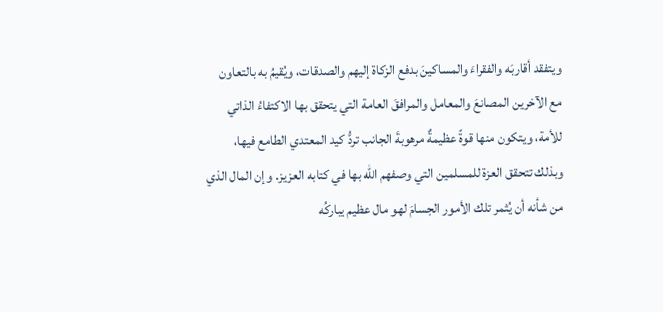ويتفقد أقاربَه والفقراءَ والمساكينَ بدفع الزكاة إليهم والصدقات، ويُقيمُ به بالتعاون مع الآخرين المصانعَ والمعامل والمرافقَ العامة التي يتحقق بها الاكتفاءُ الذاتي للأمة، ويتكون منها قوةً عظيمةٌ مرهوبةَ الجانب تردُّ كيد المعتدي الطامع فيها، وبذلك تتحقق العزة للمسلمين التي وصفهم الله بها في كتابه العزيز. وإن المال الذي من شأنه أن يُثمر تلك الأمور الجسامَ لهو مال عظيم يباركُه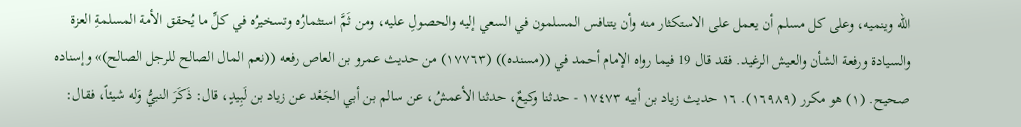الله وينميه، وعلى كل مسلم أن يعمل على الاستكثار منه وأن يتنافس المسلمون في السعي إليه والحصولِ عليه، ومن ثَمَّ استثمارُه وتسخيرُه في كلِّ ما يُحقق الأمة المسلمةِ العزة والسيادة ورفعة الشأن والعيش الرغيد. فقد قال 19 فيما رواه الإمام أحمد في ((مسنده)) (١٧٧٦٣) من حديث عمرو بن العاص رفعه ((نعم المال الصالح للرجل الصالح)» وإسناده صحيح. (١) هو مكرر (١٦٩٨٩). ١٦ حديث زياد بن أبيه ١٧٤٧٣ - حدثنا وكيعٌ، حدثنا الأعمشُ، عن سالم بن أبي الجَعْد عن زياد بن لَبِيدٍ، قال: ذَكَرَ النبيُّ وَله شيئاً، فقال: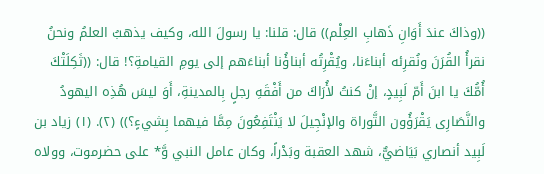((وذاكَ عندَ أَوَانِ ذَهابِ العِلْم)) قال: قلنا: يا رسولَ الله، وكيف يذهبُ العلمُ ونحنُ نقرأُ القُرَنَ ونُقرِئه أبناءَنا، ويُقْرِتُه أبناؤُنا أبناءَهم إلى يومِ القيامةِ؟! قال: ((ثَكِلَتْكَ أُمُّكَ يا ابنَ أَمّ لَبِيدٍ، إنْ كنتُ لأُرَاكَ من أَفْقَهِ رجلٍ بِالمدينةِ، أَوَ ليسَ هُذِه اليهودُ والنَّصَارِى يَقْرَؤُون التَّوراة والإنْجِيلَ لا يَنْتَفِعُونَ مِمَّا فيهما بِشيءٍ؟)) (٢). (١) زياد بن لَبِيد أنصاري بَيَاضيٌّ، شهد العقبة وبَدْراً، وكان عامل النبي وَّ* على حضرموت، وولاه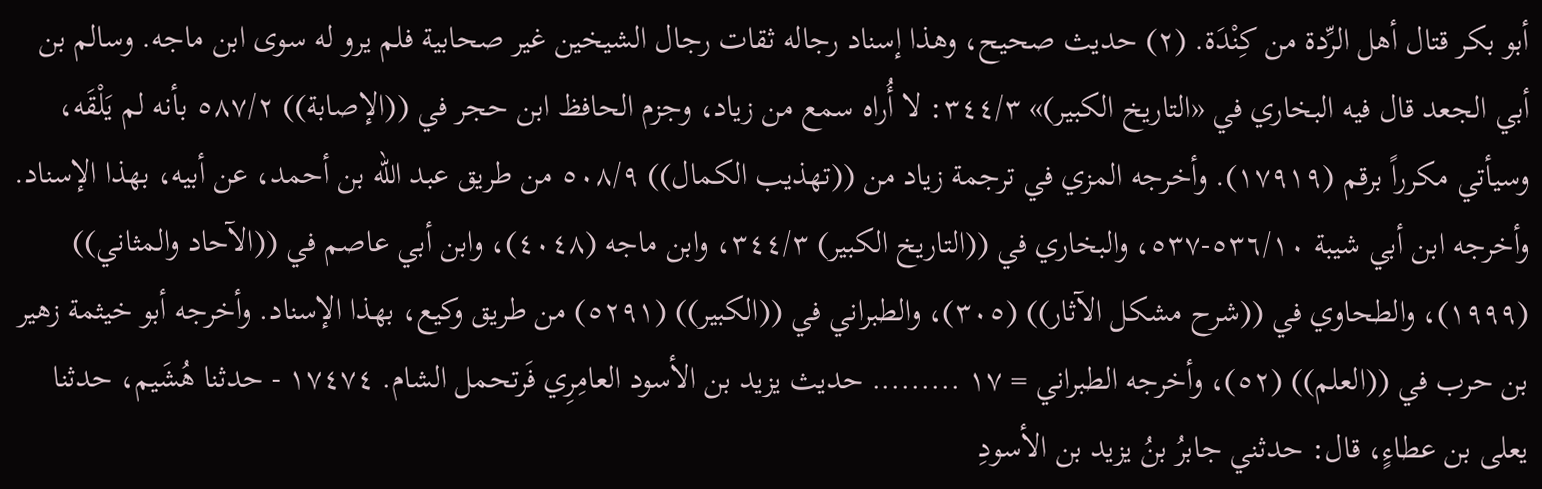أبو بكر قتال أهل الرِّدة من كِنْدَة. (٢) حديث صحيح، وهذا إسناد رجاله ثقات رجال الشيخين غير صحابية فلم يرو له سوى ابن ماجه. وسالم بن أبي الجعد قال فيه البخاري في «التاريخ الكبير)» ٣٤٤/٣: لا أُراه سمع من زياد، وجزم الحافظ ابن حجر في ((الإصابة)) ٥٨٧/٢ بأنه لم يَلْقَه، وسيأتي مكرراً برقم (١٧٩١٩). وأخرجه المزي في ترجمة زياد من ((تهذيب الكمال)) ٥٠٨/٩ من طريق عبد الله بن أحمد، عن أبيه، بهذا الإسناد. وأخرجه ابن أبي شيبة ٥٣٦/١٠-٥٣٧، والبخاري في ((التاريخ الكبير) ٣٤٤/٣، وابن ماجه (٤٠٤٨)، وابن أبي عاصم في ((الآحاد والمثاني)) (١٩٩٩)، والطحاوي في ((شرح مشكل الآثار)) (٣٠٥)، والطبراني في ((الكبير)) (٥٢٩١) من طريق وكيع، بهذا الإسناد. وأخرجه أبو خيثمة زهير بن حرب في ((العلم)) (٥٢)، وأخرجه الطبراني = ١٧ ......... حديث يزيد بن الأسود العامِرِي فَرتحمل الشام. ١٧٤٧٤ - حدثنا هُشَيم، حدثنا يعلى بن عطاءٍ، قال: حدثني جابرُ بنُ يزيد بن الأسودِ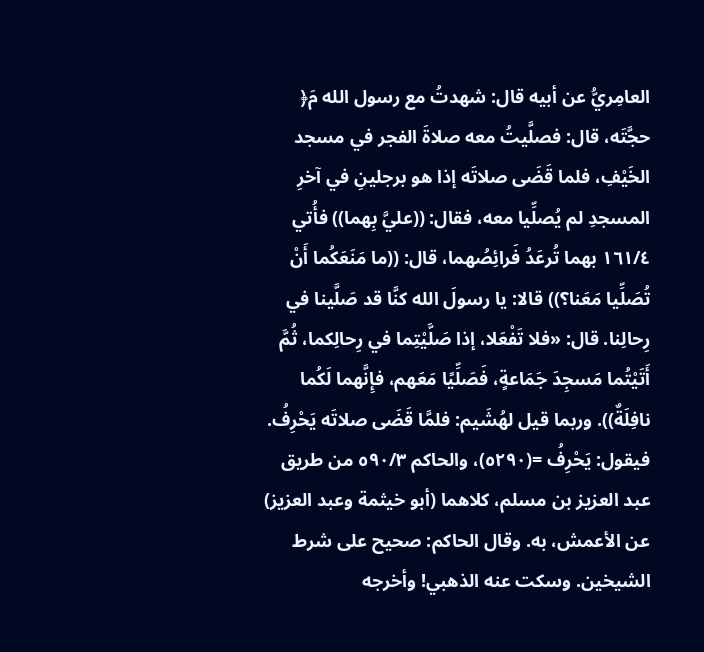العامِريُّ عن أبيه قال: شهدتُ مع رسول الله مَ﴿ حجَّتَه، قال: فصلَّيتُ معه صلاةَ الفجر في مسجد الخَيْفِ، فلما قَضَى صلاتَه إذا هو برجلينِ في آخرِ المسجدِ لم يُصلِّيا معه، فقال: ((عليَّ بِهما)) فأُتي ١٦١/٤ بهما تُرعَدُ فَرائِصُهما، قال: ((ما مَنَعَكُما أَنْ تُصَلِّيا مَعَنا؟)) قالا: يا رسولَ الله كنَّا قد صَلَّينا في رِحالِنا. قال: «فلا تَفْعَلا، إذا صَلَّيْتِما في رِحالِكما، ثُمَّ أَتَيْتُما مَسجِدَ جَمَاعةٍ، فَصَلِّيًا مَعَهم، فإِنَّهما لَكُما نافِلَةٌ)). وربما قيل لهُشَيم: فلمَّا قَضَى صلاتَه يَحْرِفُ. فيقول: يَحْرِفُ =(٥٢٩٠)، والحاكم ٥٩٠/٣ من طريق عبد العزيز بن مسلم، كلاهما (أبو خيثمة وعبد العزيز) عن الأعمش، به. وقال الحاكم: صحيح على شرط الشيخين. وسكت عنه الذهبي! وأخرجه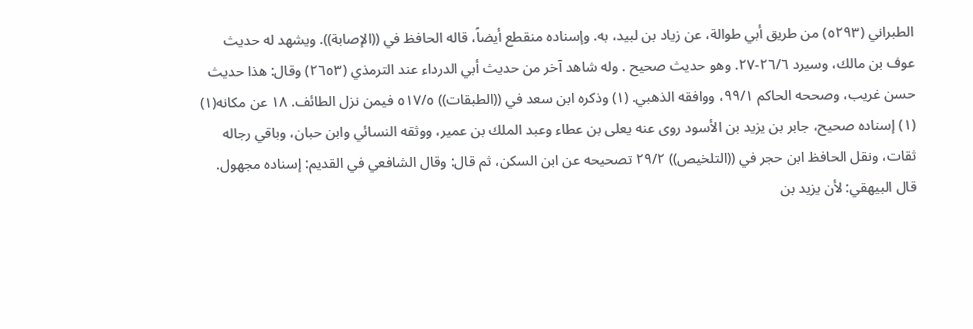الطبراني (٥٢٩٣) من طريق أبي طوالة، عن زياد بن لبيد، به. وإسناده منقطع أيضاً، قاله الحافظ في ((الإصابة)). ويشهد له حديث عوف بن مالك، وسيرد ٢٦/٦-٢٧. وهو حديث صحیح . وله شاهد آخر من حديث أبي الدرداء عند الترمذي (٢٦٥٣) وقال: هذا حديث حسن غريب، وصححه الحاكم ٩٩/١، ووافقه الذهبي. (١) وذكره ابن سعد في ((الطبقات)) ٥١٧/٥ فيمن نزل الطائف. ١٨ عن مكانه(١) (١) إسناده صحيح، جابر بن يزيد بن الأسود روى عنه يعلى بن عطاء وعبد الملك بن عمير، ووثقه النسائي وابن حبان، وباقي رجاله ثقات، ونقل الحافظ ابن حجر في ((التلخيص)) ٢٩/٢ تصحيحه عن ابن السكن، ثم قال: وقال الشافعي في القديم: إسناده مجهول. قال البيهقي: لأن يزيد بن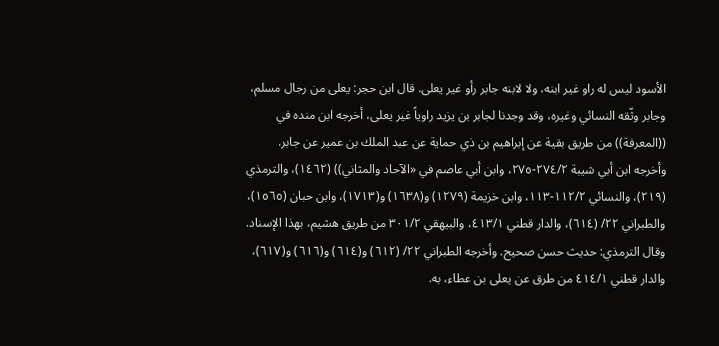الأسود ليس له راو غير ابنه، ولا لابنه جابر رأو غير يعلى. قال ابن حجر: يعلى من رجال مسلم، وجابر وثّقه النسائي وغيره، وقد وجدنا لجابر بن يزيد راوياً غير يعلى، أخرجه ابن منده في ((المعرفة)) من طريق بقية عن إبراهيم بن ذي حماية عن عبد الملك بن عمير عن جابر. وأخرجه ابن أبي شيبة ٢٧٤/٢-٢٧٥، وابن أبي عاصم في «الآحاد والمثاني)) (١٤٦٢)، والترمذي (٢١٩)، والنسائي ١١٢/٢-١١٣، وابن خزيمة (١٢٧٩) و(١٦٣٨) و(١٧١٣)، وابن حبان (١٥٦٥)، والطبراني ٢٢/ (٦١٤)، والدار قطني ٤١٣/١، والبيهقي ٣٠١/٢ من طريق هشيم، بهذا الإسناد. وقال الترمذي: حديث حسن صحيح. وأخرجه الطبراني ٢٢/ (٦١٢) و(٦١٤) و(٦١٦) و(٦١٧)، والدار قطني ٤١٤/١ من طرق عن يعلى بن عطاء، به.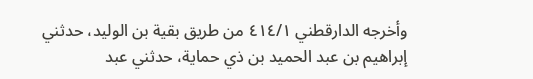وأخرجه الدارقطني ٤١٤/١ من طريق بقية بن الوليد، حدثني إبراهيم بن عبد الحميد بن ذي حماية، حدثني عبد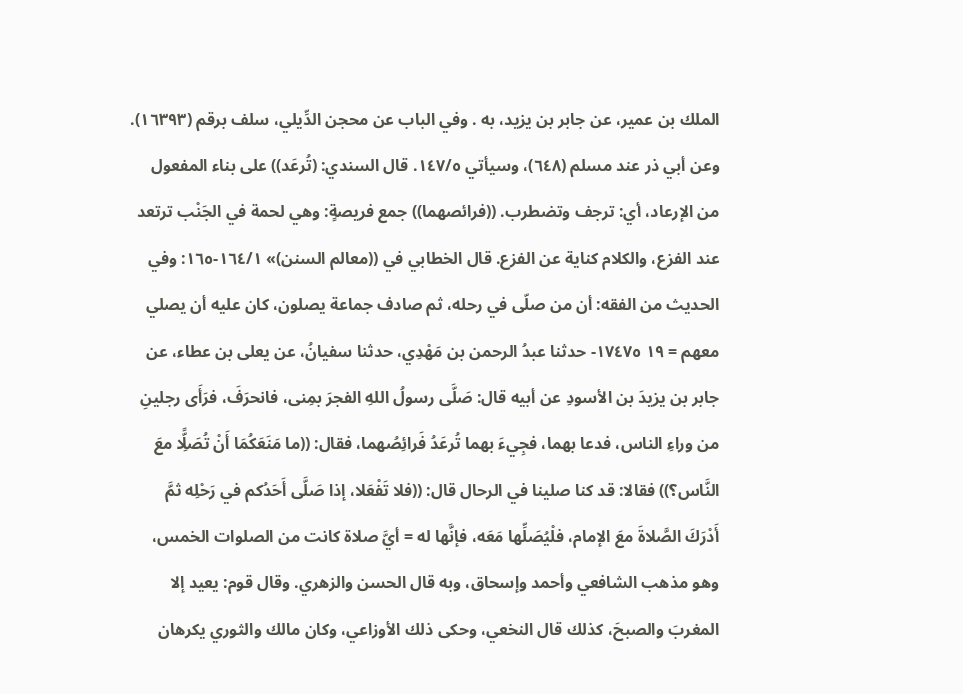الملك بن عمير، عن جابر بن يزيد، به . وفي الباب عن محجن الدِّيلي، سلف برقم (١٦٣٩٣). وعن أبي ذر عند مسلم (٦٤٨)، وسيأتي ١٤٧/٥. قال السندي: (تُرعَد)) على بناء المفعول من الإرعاد، أي: ترجف وتضطرب. ((فرائصهما)) جمع فريصةٍ: وهي لحمة في الجَنْب ترتعد عند الفزع، والكلام كناية عن الفزع. قال الخطابي في ((معالم السنن)» ١٦٤/١-١٦٥: وفي الحديث من الفقه: أن من صلّى في رحله، ثم صادف جماعة يصلون، كان عليه أن يصلي معهم = ١٩ ١٧٤٧٥- حدثنا عبدُ الرحمن بن مَهْدِي، حدثنا سفيانُ، عن يعلى بن عطاء، عن جابر بن يزيدَ بن الأسودِ عن أبيه قال: صَلَّى رسولُ اللهِ الفجرَ بمِنى، فانحرَفَ، فرَأَى رجلينِ من وراءِ الناس، فدعا بهما، فجِيءَ بهما تُرعَدُ فَرائِصُهما، فقال: ((ما مَنَعَكُمَا أَنْ تُصَلًِّا معَ النَّاس؟)) فقالا: قد كنا صلينا في الرحال قال: ((فلا تَفْعَلا، إذا صَلَّى أَحَدُكم في رَحْلِه ثمَّ أَدْرَكَ الصَّلاةَ معَ الإمام، فلْيُصَلِّها مَعَه، فإنَّها له = أيَّ صلاة كانت من الصلوات الخمس، وهو مذهب الشافعي وأحمد وإسحاق، وبه قال الحسن والزهري. وقال قوم: يعيد إلا المغربَ والصبحَ، كذلك قال النخعي، وحكى ذلك الأوزاعي، وكان مالك والثوري يكرهان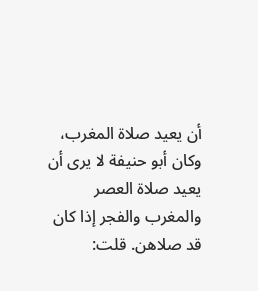أن يعيد صلاة المغرب، وكان أبو حنيفة لا يرى أن يعيد صلاة العصر والمغرب والفجر إذا كان قد صلاهن. قلت: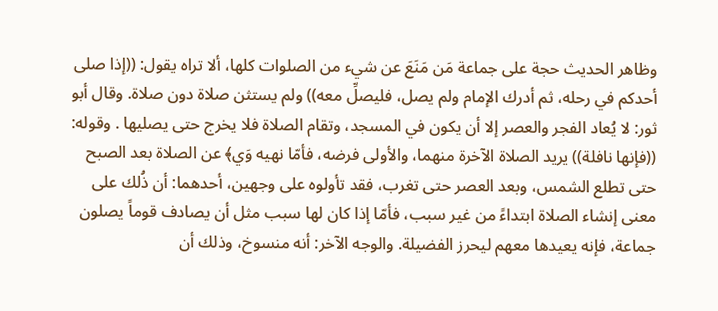وظاهر الحديث حجة على جماعة مَن مَنَعَ عن شيء من الصلوات كلها، ألا تراه يقول: ((إذا صلى أحدكم في رحله، ثم أدرك الإمام ولم يصل، فليصلِّ معه)) ولم يستثن صلاة دون صلاة. وقال أبو ثور: لا يُعاد الفجر والعصر إلا أن يكون في المسجد، وتقام الصلاة فلا يخرج حتى يصليها . وقوله: ((فإنها نافلة)) يريد الصلاة الآخرة منهما، والأولى فرضه، فأمّا نهيه وَي﴾ عن الصلاة بعد الصبح حتى تطلع الشمس، وبعد العصر حتى تغرب، فقد تأولوه على وجهين، أحدهما: أن ذُلك على معنى إنشاء الصلاة ابتداءً من غير سبب، فأمّا إذا كان لها سبب مثل أن يصادف قوماً يصلون جماعة، فإنه يعيدها معهم ليحرز الفضيلة. والوجه الآخر: أنه منسوخ، وذلك أن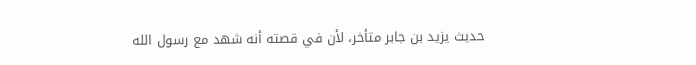حديث يزيد بن جابر متأخر، لأن في قصته أنه شهد مع رسول الله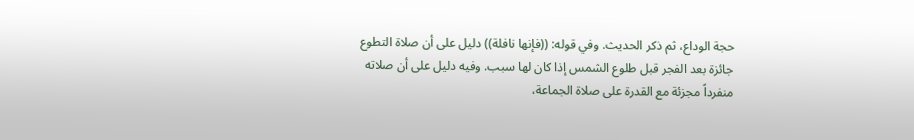حجة الوداع، ثم ذكر الحديث. وفي قوله: ((فإنها نافلة)) دليل على أن صلاة التطوع جائزة بعد الفجر قبل طلوع الشمس إذا كان لها سبب. وفيه دليل على أن صلاته منفرداً مجزئة مع القدرة على صلاة الجماعة،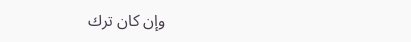وإن كان ترك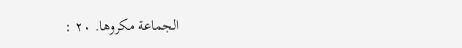الجماعة مكروها. ٢٠ :